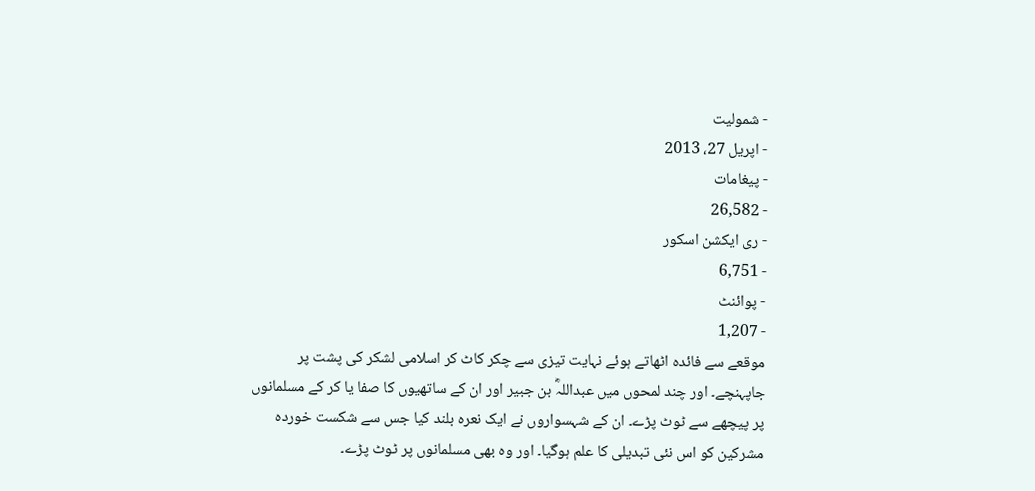- شمولیت
- اپریل 27، 2013
- پیغامات
- 26,582
- ری ایکشن اسکور
- 6,751
- پوائنٹ
- 1,207
موقعے سے فائدہ اٹھاتے ہوئے نہایت تیزی سے چکر کاٹ کر اسلامی لشکر کی پشت پر جاپہنچے۔ اور چند لمحوں میں عبداللہؓ بن جبیر اور ان کے ساتھیوں کا صفا یا کر کے مسلمانوں پر پیچھے سے ٹوٹ پڑے۔ ان کے شہسواروں نے ایک نعرہ بلند کیا جس سے شکست خوردہ مشرکین کو اس نئی تبدیلی کا علم ہوگیا۔ اور وہ بھی مسلمانوں پر ٹوٹ پڑے۔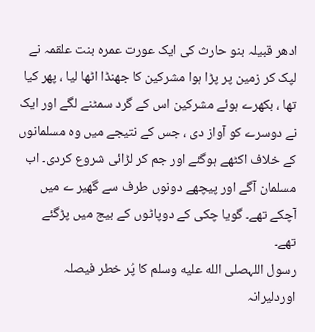ادھر قبیلہ بنو حارث کی ایک عورت عمرہ بنت علقمہ نے لپک کر زمین پر پڑا ہوا مشرکین کا جھنڈا اٹھا لیا ، پھر کیا تھا ، بکھرے ہوئے مشرکین اس کے گرد سمٹنے لگے اور ایک نے دوسرے کو آواز دی ، جس کے نتیجے میں وہ مسلمانوں کے خلاف اکٹھے ہوگئے اور جم کر لڑائی شروع کردی۔ اب مسلمان آگے اور پیچھے دونوں طرف سے گھیر ے میں آچکے تھے۔ گویا چکی کے دوپاٹوں کے بیج میں پڑگئے تھے۔
رسول اللہصلى الله عليه وسلم کا پُر خطر فیصلہ اوردلیرانہ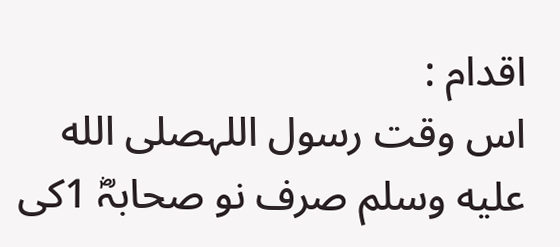اقدام :
اس وقت رسول اللہصلى الله عليه وسلم صرف نو صحابہؓ 1کی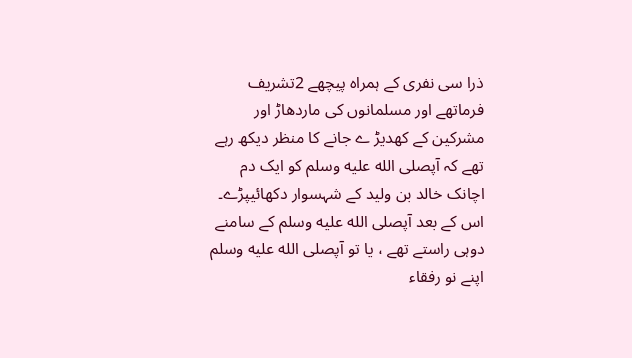ذرا سی نفری کے ہمراہ پیچھے 2تشریف فرماتھے اور مسلمانوں کی ماردھاڑ اور مشرکین کے کھدیڑ ے جانے کا منظر دیکھ رہے تھے کہ آپصلى الله عليه وسلم کو ایک دم اچانک خالد بن ولید کے شہسوار دکھائیپڑے۔ اس کے بعد آپصلى الله عليه وسلم کے سامنے دوہی راستے تھے ، یا تو آپصلى الله عليه وسلم اپنے نو رفقاء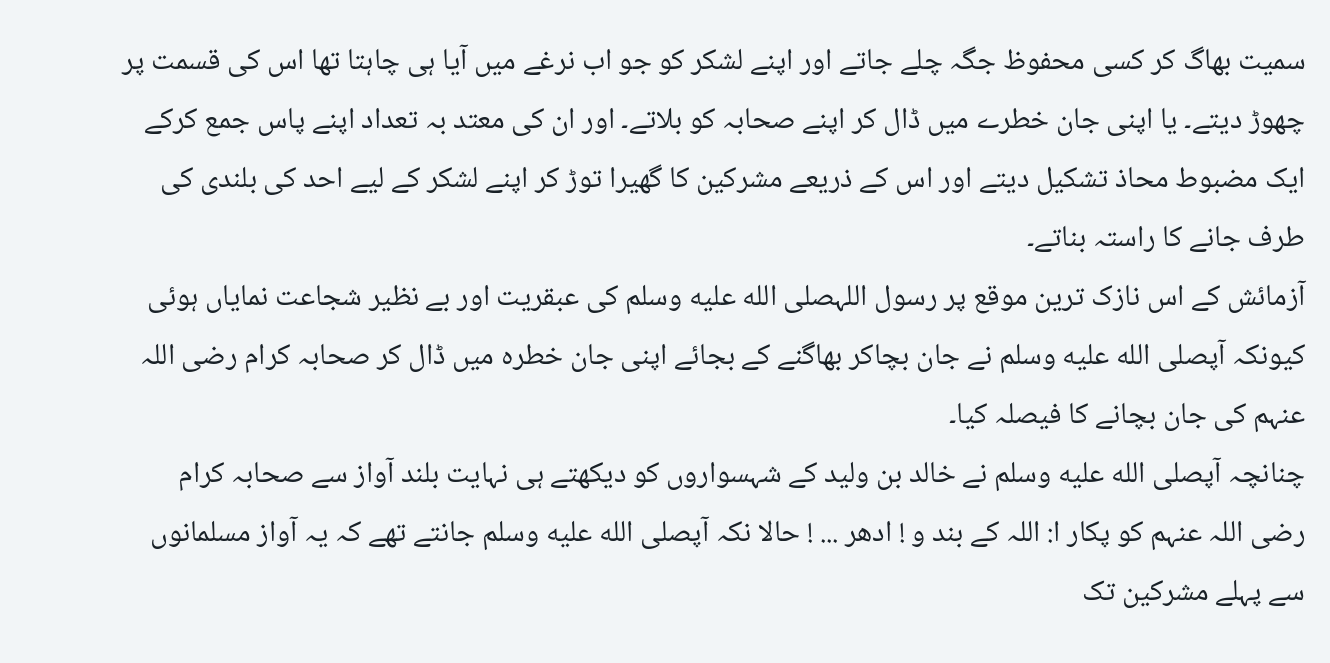سمیت بھاگ کر کسی محفوظ جگہ چلے جاتے اور اپنے لشکر کو جو اب نرغے میں آیا ہی چاہتا تھا اس کی قسمت پر چھوڑ دیتے۔ یا اپنی جان خطرے میں ڈال کر اپنے صحابہ کو بلاتے۔ اور ان کی معتد بہ تعداد اپنے پاس جمع کرکے ایک مضبوط محاذ تشکیل دیتے اور اس کے ذریعے مشرکین کا گھیرا توڑ کر اپنے لشکر کے لیے احد کی بلندی کی طرف جانے کا راستہ بناتے۔
آزمائش کے اس نازک ترین موقع پر رسول اللہصلى الله عليه وسلم کی عبقریت اور بے نظیر شجاعت نمایاں ہوئی کیونکہ آپصلى الله عليه وسلم نے جان بچاکر بھاگنے کے بجائے اپنی جان خطرہ میں ڈال کر صحابہ کرام رضی اللہ عنہم کی جان بچانے کا فیصلہ کیا۔
چنانچہ آپصلى الله عليه وسلم نے خالد بن ولید کے شہسواروں کو دیکھتے ہی نہایت بلند آواز سے صحابہ کرام رضی اللہ عنہم کو پکار ا: اللہ کے بند و ! ادھر ... ! حالا نکہ آپصلى الله عليه وسلم جانتے تھے کہ یہ آواز مسلمانوں سے پہلے مشرکین تک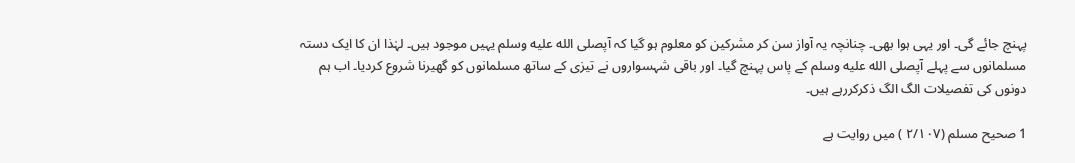پہنچ جائے گی۔ اور یہی ہوا بھی۔ چنانچہ یہ آواز سن کر مشرکین کو معلوم ہو گیا کہ آپصلى الله عليه وسلم یہیں موجود ہیں۔ لہٰذا ان کا ایک دستہ مسلمانوں سے پہلے آپصلى الله عليه وسلم کے پاس پہنچ گیا۔ اور باقی شہسواروں نے تیزی کے ساتھ مسلمانوں کو گھیرنا شروع کردیا۔ اب ہم دونوں کی تفصیلات الگ الگ ذکرکررہے ہیں۔

1 صحیح مسلم (۲/۱۰۷ ) میں روایت ہے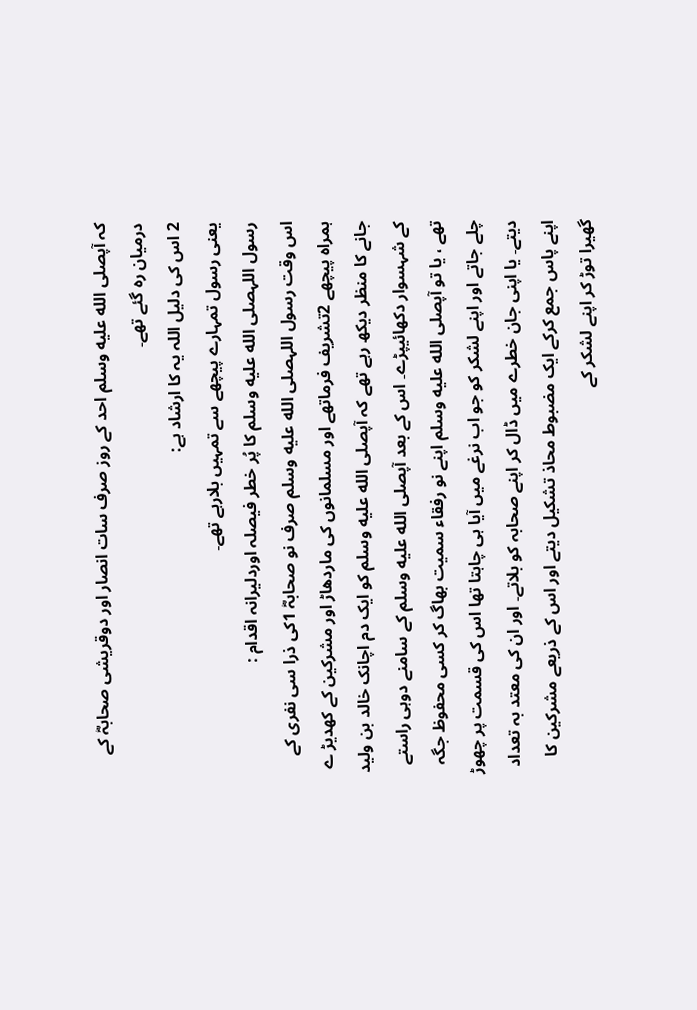کہ آپصلى الله عليه وسلم احد کے روز صرف سات انصار اور دوقریشی صحابہؓ کے درمیان رہ گئے تھے۔
2 اس کی دلیل اللہ یہ کا ارشاد ہے:
یعنی رسول تمہارے پیچھے سے تمہیں بلارہے تھے۔
رسول اللہصلى الله عليه وسلم کا پُر خطر فیصلہ اوردلیرانہ اقدام :
اس وقت رسول اللہصلى الله عليه وسلم صرف نو صحابہؓ 1کی ذرا سی نفری کے ہمراہ پیچھے 2تشریف فرماتھے اور مسلمانوں کی ماردھاڑ اور مشرکین کے کھدیڑ ے جانے کا منظر دیکھ رہے تھے کہ آپصلى الله عليه وسلم کو ایک دم اچانک خالد بن ولید کے شہسوار دکھائیپڑے۔ اس کے بعد آپصلى الله عليه وسلم کے سامنے دوہی راستے تھے ، یا تو آپصلى الله عليه وسلم اپنے نو رفقاء سمیت بھاگ کر کسی محفوظ جگہ چلے جاتے اور اپنے لشکر کو جو اب نرغے میں آیا ہی چاہتا تھا اس کی قسمت پر چھوڑ دیتے۔ یا اپنی جان خطرے میں ڈال کر اپنے صحابہ کو بلاتے۔ اور ان کی معتد بہ تعداد اپنے پاس جمع کرکے ایک مضبوط محاذ تشکیل دیتے اور اس کے ذریعے مشرکین کا گھیرا توڑ کر اپنے لشکر کے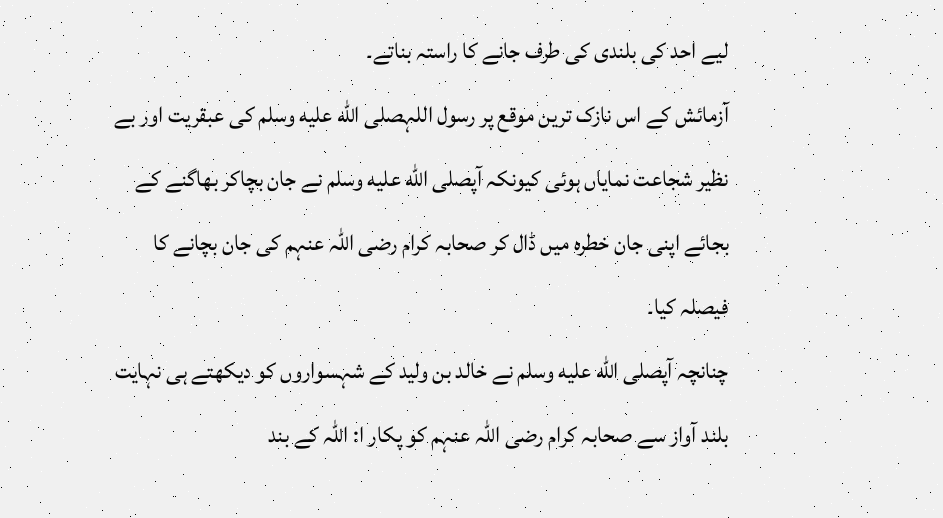لیے احد کی بلندی کی طرف جانے کا راستہ بناتے۔
آزمائش کے اس نازک ترین موقع پر رسول اللہصلى الله عليه وسلم کی عبقریت اور بے نظیر شجاعت نمایاں ہوئی کیونکہ آپصلى الله عليه وسلم نے جان بچاکر بھاگنے کے بجائے اپنی جان خطرہ میں ڈال کر صحابہ کرام رضی اللہ عنہم کی جان بچانے کا فیصلہ کیا۔
چنانچہ آپصلى الله عليه وسلم نے خالد بن ولید کے شہسواروں کو دیکھتے ہی نہایت بلند آواز سے صحابہ کرام رضی اللہ عنہم کو پکار ا: اللہ کے بند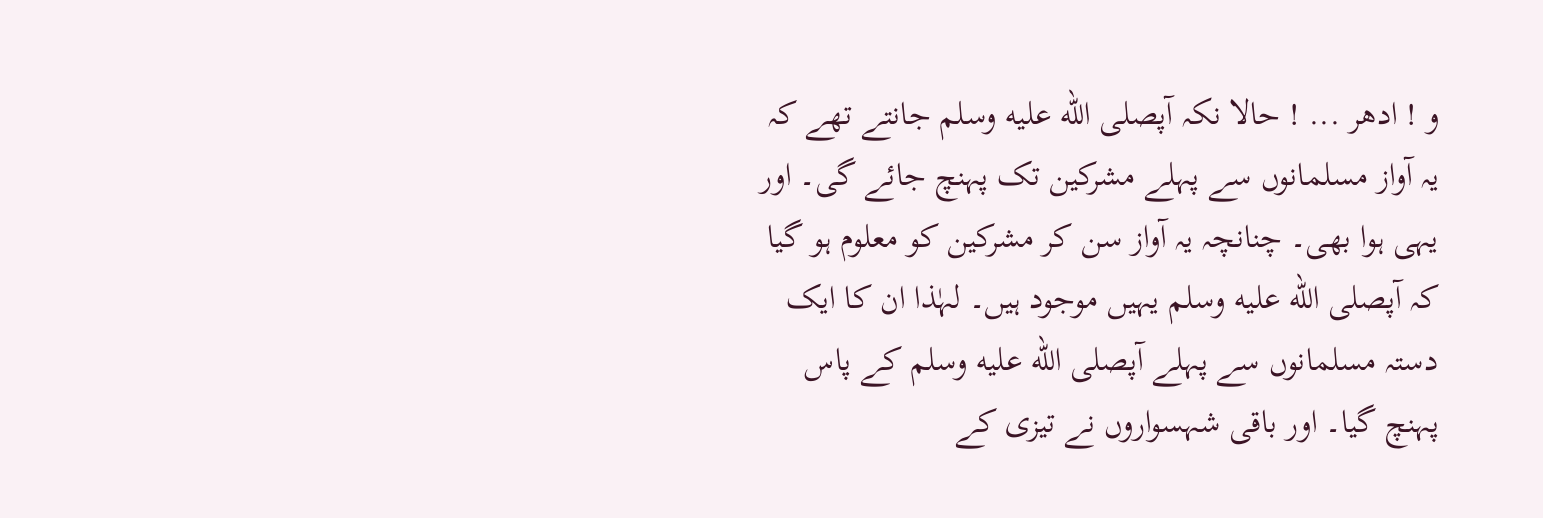و ! ادھر ... ! حالا نکہ آپصلى الله عليه وسلم جانتے تھے کہ یہ آواز مسلمانوں سے پہلے مشرکین تک پہنچ جائے گی۔ اور یہی ہوا بھی۔ چنانچہ یہ آواز سن کر مشرکین کو معلوم ہو گیا کہ آپصلى الله عليه وسلم یہیں موجود ہیں۔ لہٰذا ان کا ایک دستہ مسلمانوں سے پہلے آپصلى الله عليه وسلم کے پاس پہنچ گیا۔ اور باقی شہسواروں نے تیزی کے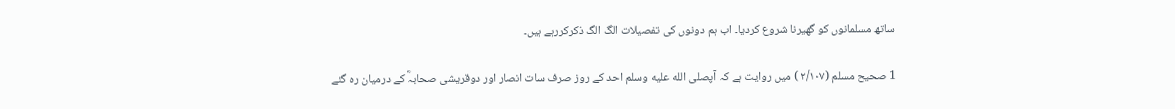ساتھ مسلمانوں کو گھیرنا شروع کردیا۔ اب ہم دونوں کی تفصیلات الگ الگ ذکرکررہے ہیں۔

1 صحیح مسلم (۲/۱۰۷ ) میں روایت ہے کہ آپصلى الله عليه وسلم احد کے روز صرف سات انصار اور دوقریشی صحابہؓ کے درمیان رہ گئے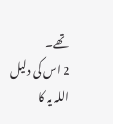تھے۔
2 اس کی دلیل اللہ یہ کا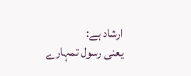ارشاد ہے:
یعنی رسول تمہارے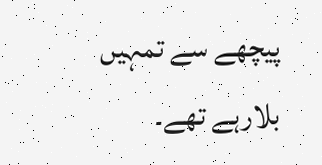پیچھے سے تمہیں بلارہے تھے۔